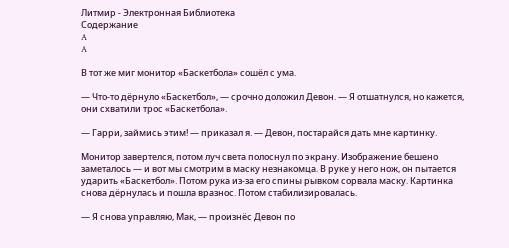Литмир - Электронная Библиотека
Содержание
A
A

В тот же миг монитор «Баскетбола» сошёл с ума.

— Что-то дёрнуло «Баскетбол», — срочно доложил Девон. — Я отшатнулся, но кажется, они схватили трос «Баскетбола».

— Гарри, займись этим! — приказал я. — Девон, постарайся дать мне картинку.

Монитор завертелся, потом луч света полоснул по экрану. Изображение бешено заметалось — и вот мы смотрим в маску незнакомца. В руке у него нож, он пытается ударить «Баскетбол». Потом рука из-за его спины рывком сорвала маску. Картинка снова дёрнулась и пошла вразнос. Потом стабилизировалась.

— Я снова управляю, Мак, — произнёс Девон по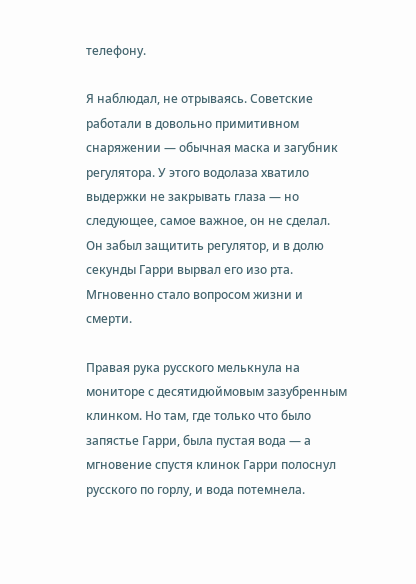телефону.

Я наблюдал, не отрываясь. Советские работали в довольно примитивном снаряжении — обычная маска и загубник регулятора. У этого водолаза хватило выдержки не закрывать глаза — но следующее, самое важное, он не сделал. Он забыл защитить регулятор, и в долю секунды Гарри вырвал его изо рта. Мгновенно стало вопросом жизни и смерти.

Правая рука русского мелькнула на мониторе с десятидюймовым зазубренным клинком. Но там, где только что было запястье Гарри, была пустая вода — а мгновение спустя клинок Гарри полоснул русского по горлу, и вода потемнела.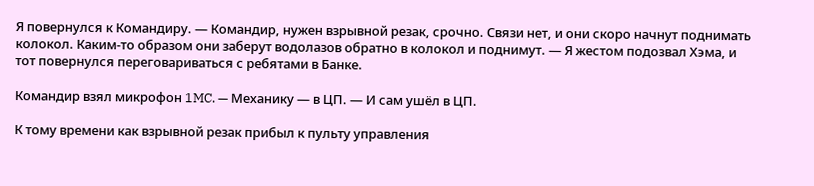Я повернулся к Командиру. — Командир, нужен взрывной резак, срочно. Связи нет, и они скоро начнут поднимать колокол. Каким-то образом они заберут водолазов обратно в колокол и поднимут. — Я жестом подозвал Хэма, и тот повернулся переговариваться с ребятами в Банке.

Командир взял микрофон 1MC. — Механику — в ЦП. — И сам ушёл в ЦП.

К тому времени как взрывной резак прибыл к пульту управления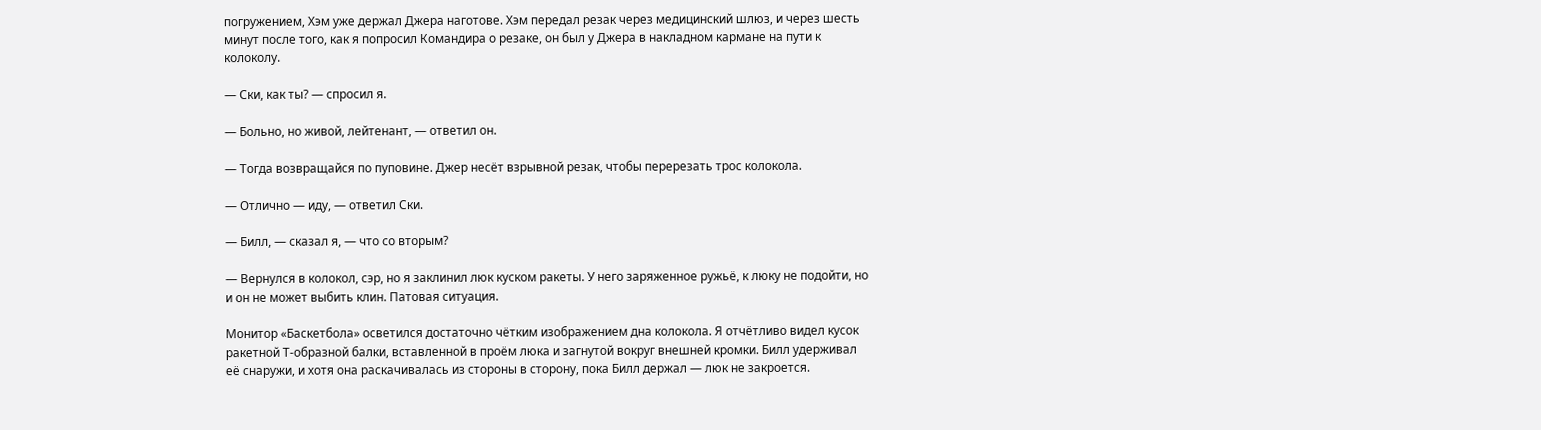погружением, Хэм уже держал Джера наготове. Хэм передал резак через медицинский шлюз, и через шесть минут после того, как я попросил Командира о резаке, он был у Джера в накладном кармане на пути к колоколу.

— Ски, как ты? — спросил я.

— Больно, но живой, лейтенант, — ответил он.

— Тогда возвращайся по пуповине. Джер несёт взрывной резак, чтобы перерезать трос колокола.

— Отлично — иду, — ответил Ски.

— Билл, — сказал я, — что со вторым?

— Вернулся в колокол, сэр, но я заклинил люк куском ракеты. У него заряженное ружьё, к люку не подойти, но и он не может выбить клин. Патовая ситуация.

Монитор «Баскетбола» осветился достаточно чётким изображением дна колокола. Я отчётливо видел кусок ракетной Т-образной балки, вставленной в проём люка и загнутой вокруг внешней кромки. Билл удерживал её снаружи, и хотя она раскачивалась из стороны в сторону, пока Билл держал — люк не закроется.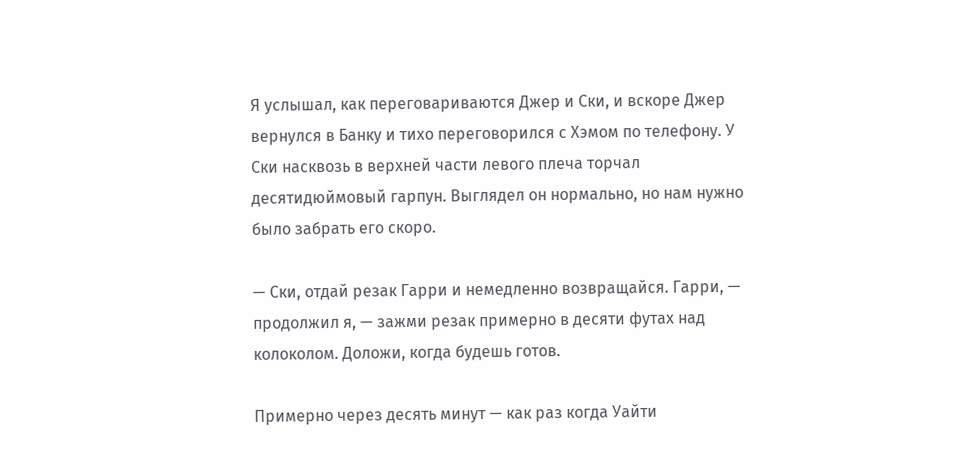Я услышал, как переговариваются Джер и Ски, и вскоре Джер вернулся в Банку и тихо переговорился с Хэмом по телефону. У Ски насквозь в верхней части левого плеча торчал десятидюймовый гарпун. Выглядел он нормально, но нам нужно было забрать его скоро.

— Ски, отдай резак Гарри и немедленно возвращайся. Гарри, — продолжил я, — зажми резак примерно в десяти футах над колоколом. Доложи, когда будешь готов.

Примерно через десять минут — как раз когда Уайти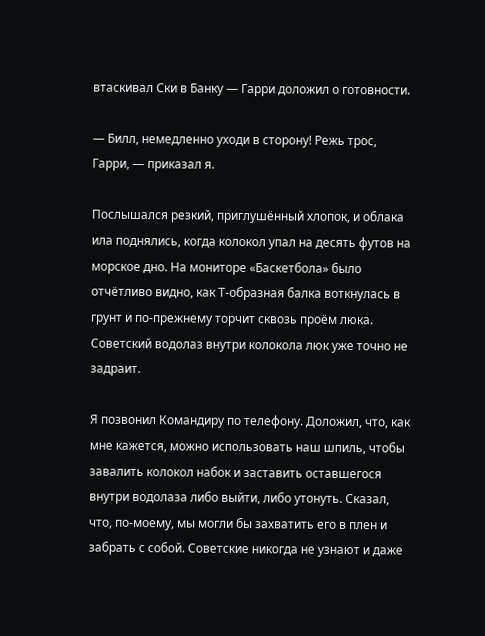втаскивал Ски в Банку — Гарри доложил о готовности.

— Билл, немедленно уходи в сторону! Режь трос, Гарри, — приказал я.

Послышался резкий, приглушённый хлопок, и облака ила поднялись, когда колокол упал на десять футов на морское дно. На мониторе «Баскетбола» было отчётливо видно, как Т-образная балка воткнулась в грунт и по-прежнему торчит сквозь проём люка. Советский водолаз внутри колокола люк уже точно не задраит.

Я позвонил Командиру по телефону. Доложил, что, как мне кажется, можно использовать наш шпиль, чтобы завалить колокол набок и заставить оставшегося внутри водолаза либо выйти, либо утонуть. Сказал, что, по-моему, мы могли бы захватить его в плен и забрать с собой. Советские никогда не узнают и даже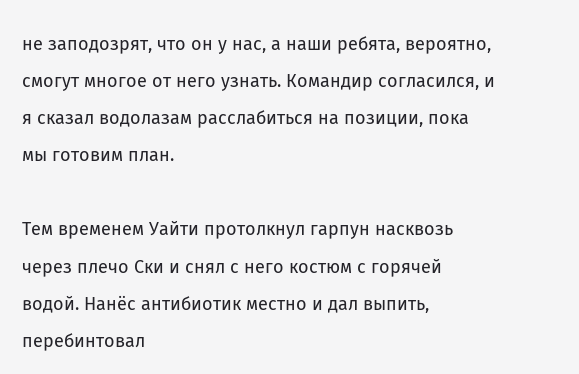не заподозрят, что он у нас, а наши ребята, вероятно, смогут многое от него узнать. Командир согласился, и я сказал водолазам расслабиться на позиции, пока мы готовим план.

Тем временем Уайти протолкнул гарпун насквозь через плечо Ски и снял с него костюм с горячей водой. Нанёс антибиотик местно и дал выпить, перебинтовал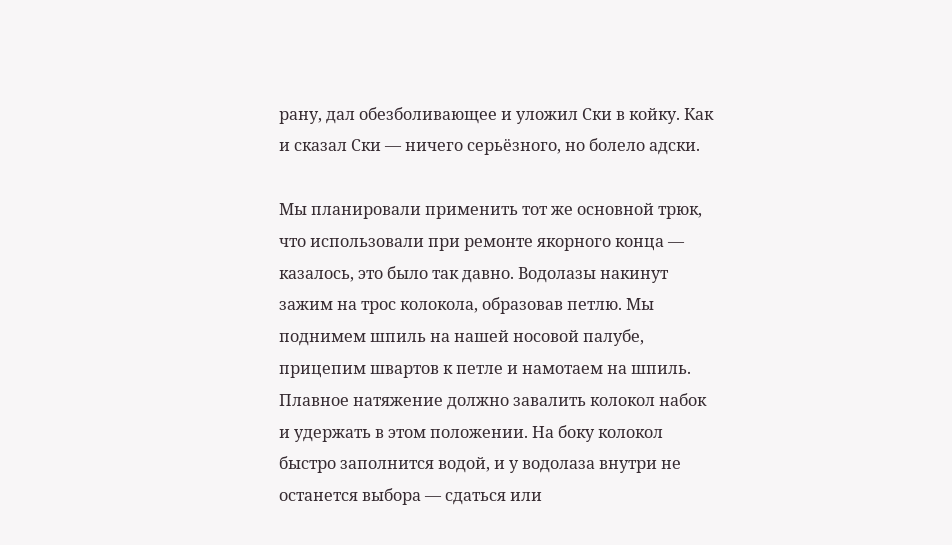рану, дал обезболивающее и уложил Ски в койку. Как и сказал Ски — ничего серьёзного, но болело адски.

Мы планировали применить тот же основной трюк, что использовали при ремонте якорного конца — казалось, это было так давно. Водолазы накинут зажим на трос колокола, образовав петлю. Мы поднимем шпиль на нашей носовой палубе, прицепим швартов к петле и намотаем на шпиль. Плавное натяжение должно завалить колокол набок и удержать в этом положении. На боку колокол быстро заполнится водой, и у водолаза внутри не останется выбора — сдаться или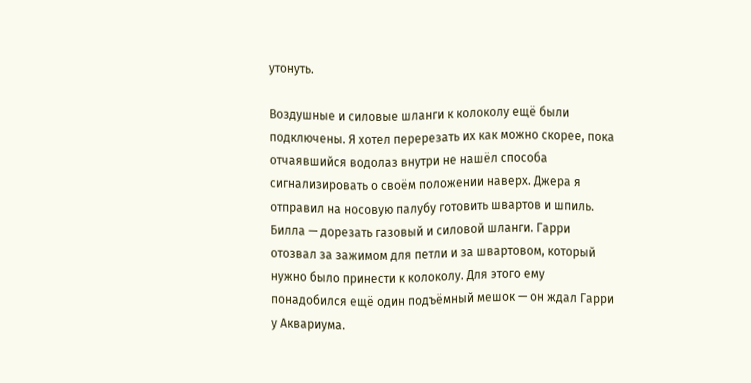утонуть.

Воздушные и силовые шланги к колоколу ещё были подключены. Я хотел перерезать их как можно скорее, пока отчаявшийся водолаз внутри не нашёл способа сигнализировать о своём положении наверх. Джера я отправил на носовую палубу готовить швартов и шпиль. Билла — дорезать газовый и силовой шланги. Гарри отозвал за зажимом для петли и за швартовом, который нужно было принести к колоколу. Для этого ему понадобился ещё один подъёмный мешок — он ждал Гарри у Аквариума.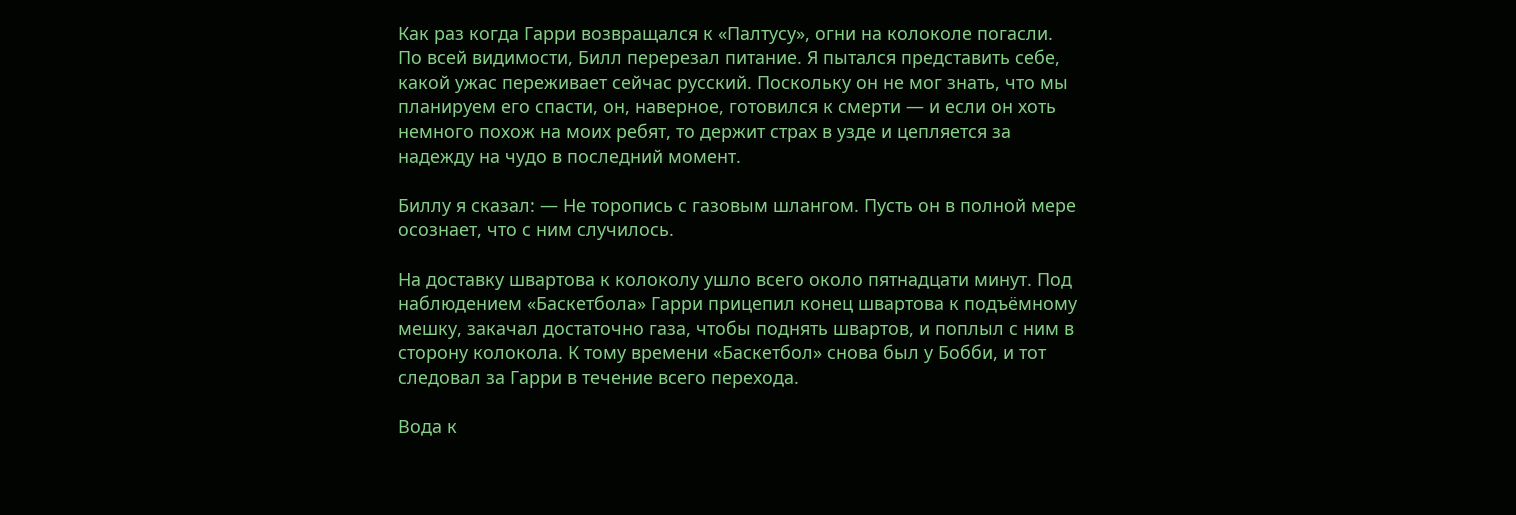Как раз когда Гарри возвращался к «Палтусу», огни на колоколе погасли. По всей видимости, Билл перерезал питание. Я пытался представить себе, какой ужас переживает сейчас русский. Поскольку он не мог знать, что мы планируем его спасти, он, наверное, готовился к смерти — и если он хоть немного похож на моих ребят, то держит страх в узде и цепляется за надежду на чудо в последний момент.

Биллу я сказал: — Не торопись с газовым шлангом. Пусть он в полной мере осознает, что с ним случилось.

На доставку швартова к колоколу ушло всего около пятнадцати минут. Под наблюдением «Баскетбола» Гарри прицепил конец швартова к подъёмному мешку, закачал достаточно газа, чтобы поднять швартов, и поплыл с ним в сторону колокола. К тому времени «Баскетбол» снова был у Бобби, и тот следовал за Гарри в течение всего перехода.

Вода к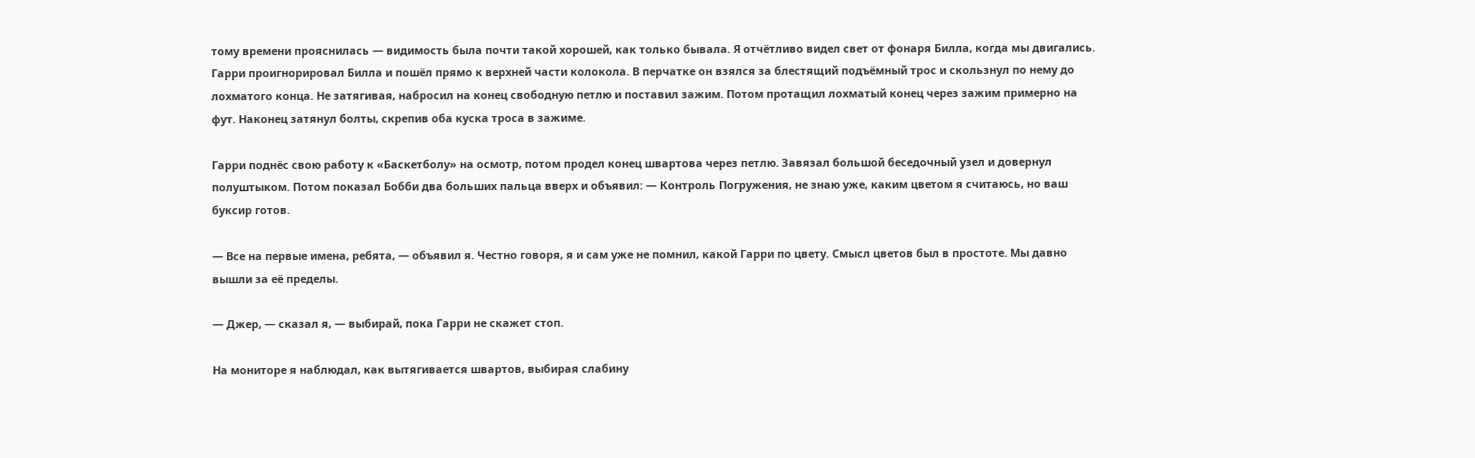тому времени прояснилась — видимость была почти такой хорошей, как только бывала. Я отчётливо видел свет от фонаря Билла, когда мы двигались. Гарри проигнорировал Билла и пошёл прямо к верхней части колокола. В перчатке он взялся за блестящий подъёмный трос и скользнул по нему до лохматого конца. Не затягивая, набросил на конец свободную петлю и поставил зажим. Потом протащил лохматый конец через зажим примерно на фут. Наконец затянул болты, скрепив оба куска троса в зажиме.

Гарри поднёс свою работу к «Баскетболу» на осмотр, потом продел конец швартова через петлю. Завязал большой беседочный узел и довернул полуштыком. Потом показал Бобби два больших пальца вверх и объявил: — Контроль Погружения, не знаю уже, каким цветом я считаюсь, но ваш буксир готов.

— Все на первые имена, ребята, — объявил я. Честно говоря, я и сам уже не помнил, какой Гарри по цвету. Смысл цветов был в простоте. Мы давно вышли за её пределы.

— Джер, — сказал я, — выбирай, пока Гарри не скажет стоп.

На мониторе я наблюдал, как вытягивается швартов, выбирая слабину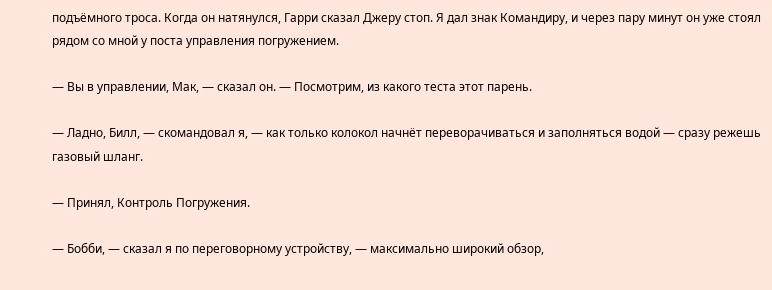подъёмного троса. Когда он натянулся, Гарри сказал Джеру стоп. Я дал знак Командиру, и через пару минут он уже стоял рядом со мной у поста управления погружением.

— Вы в управлении, Мак, — сказал он. — Посмотрим, из какого теста этот парень.

— Ладно, Билл, — скомандовал я, — как только колокол начнёт переворачиваться и заполняться водой — сразу режешь газовый шланг.

— Принял, Контроль Погружения.

— Бобби, — сказал я по переговорному устройству, — максимально широкий обзор,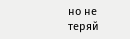но не теряй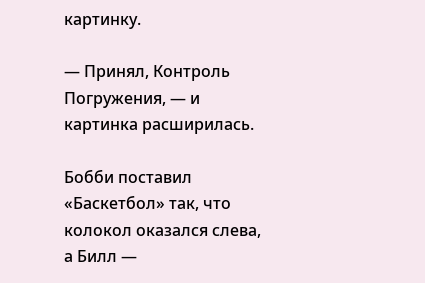картинку.

— Принял, Контроль Погружения, — и картинка расширилась.

Бобби поставил «Баскетбол» так, что колокол оказался слева, а Билл —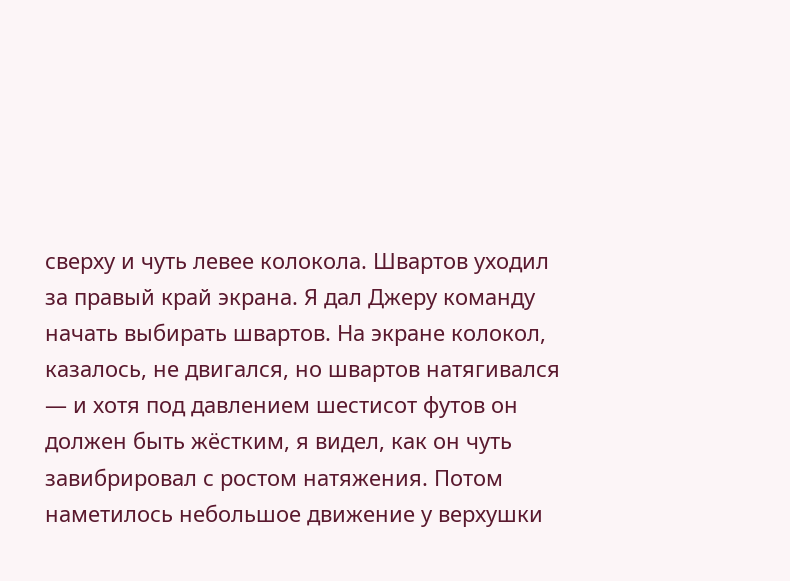сверху и чуть левее колокола. Швартов уходил за правый край экрана. Я дал Джеру команду начать выбирать швартов. На экране колокол, казалось, не двигался, но швартов натягивался — и хотя под давлением шестисот футов он должен быть жёстким, я видел, как он чуть завибрировал с ростом натяжения. Потом наметилось небольшое движение у верхушки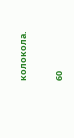колокола.

60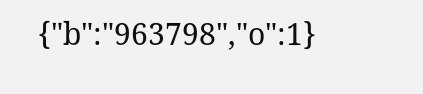{"b":"963798","o":1}